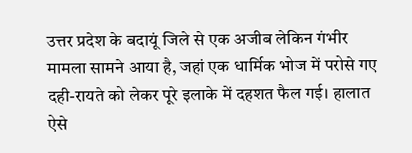उत्तर प्रदेश के बदायूं जिले से एक अजीब लेकिन गंभीर मामला सामने आया है, जहां एक धार्मिक भोज में परोसे गए दही-रायते को लेकर पूरे इलाके में दहशत फैल गई। हालात ऐसे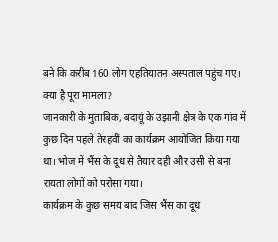बने कि करीब 160 लोग एहतियातन अस्पताल पहुंच गए।
क्या है पूरा मामला?
जानकारी के मुताबिक, बदायूं के उझानी क्षेत्र के एक गांव में कुछ दिन पहले तेरहवीं का कार्यक्रम आयोजित किया गया था। भोज में भैंस के दूध से तैयार दही और उसी से बना रायता लोगों को परोसा गया।
कार्यक्रम के कुछ समय बाद जिस भैंस का दूध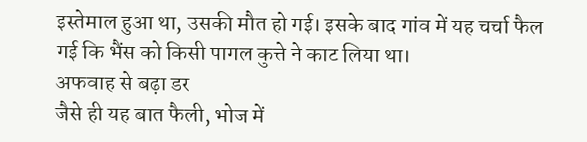इस्तेमाल हुआ था, उसकी मौत हो गई। इसके बाद गांव में यह चर्चा फैल गई कि भैंस को किसी पागल कुत्ते ने काट लिया था।
अफवाह से बढ़ा डर
जैसे ही यह बात फैली, भोज में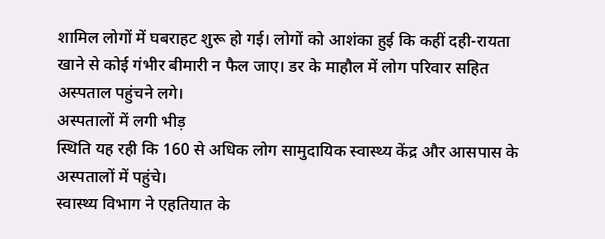शामिल लोगों में घबराहट शुरू हो गई। लोगों को आशंका हुई कि कहीं दही-रायता खाने से कोई गंभीर बीमारी न फैल जाए। डर के माहौल में लोग परिवार सहित अस्पताल पहुंचने लगे।
अस्पतालों में लगी भीड़
स्थिति यह रही कि 160 से अधिक लोग सामुदायिक स्वास्थ्य केंद्र और आसपास के अस्पतालों में पहुंचे।
स्वास्थ्य विभाग ने एहतियात के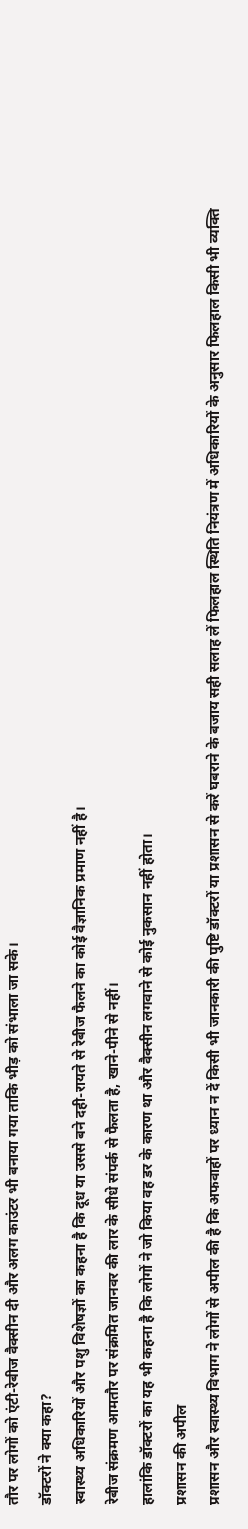तौर पर लोगों को एंटी-रेबीज वैक्सीन दी और अलग काउंटर भी बनाया गया ताकि भीड़ को संभाला जा सके।
डॉक्टरों ने क्या कहा?
स्वास्थ्य अधिकारियों और पशु विशेषज्ञों का कहना है कि दूध या उससे बने दही-रायते से रेबीज फैलने का कोई वैज्ञानिक प्रमाण नहीं है।
रेबीज संक्रमण आमतौर पर संक्रमित जानवर की लार के सीधे संपर्क से फैलता है, खाने-पीने से नहीं।
हालांकि डॉक्टरों का यह भी कहना है कि लोगों ने जो किया वह डर के कारण था और वैक्सीन लगवाने से कोई नुकसान नहीं होता।
प्रशासन की अपील
प्रशासन और स्वास्थ्य विभाग ने लोगों से अपील की है कि अफवाहों पर ध्यान न दें किसी भी जानकारी की पुष्टि डॉक्टरों या प्रशासन से करें घबराने के बजाय सही सलाह लें फिलहाल स्थिति नियंत्रण में अधिकारियों के अनुसार फिलहाल किसी भी व्यक्ति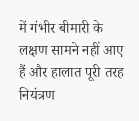में गंभीर बीमारी के लक्षण सामने नहीं आए हैं और हालात पूरी तरह नियंत्रण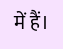में हैं।